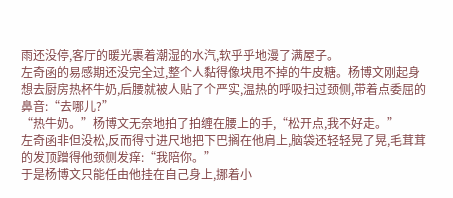雨还没停,客厅的暖光裹着潮湿的水汽,软乎乎地漫了满屋子。
左奇函的易感期还没完全过,整个人黏得像块甩不掉的牛皮糖。杨博文刚起身想去厨房热杯牛奶,后腰就被人贴了个严实,温热的呼吸扫过颈侧,带着点委屈的鼻音:“去哪儿?”
“热牛奶。”杨博文无奈地拍了拍缠在腰上的手,“松开点,我不好走。”
左奇函非但没松,反而得寸进尺地把下巴搁在他肩上,脑袋还轻轻晃了晃,毛茸茸的发顶蹭得他颈侧发痒:“我陪你。”
于是杨博文只能任由他挂在自己身上,挪着小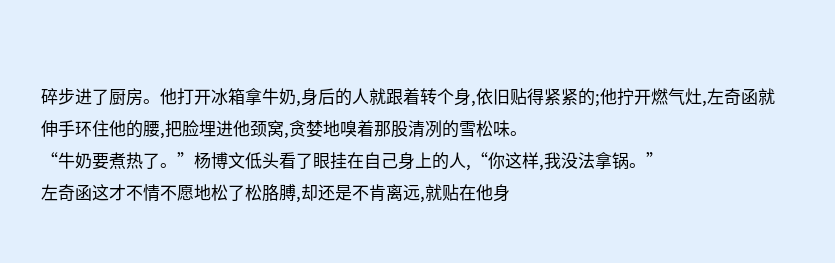碎步进了厨房。他打开冰箱拿牛奶,身后的人就跟着转个身,依旧贴得紧紧的;他拧开燃气灶,左奇函就伸手环住他的腰,把脸埋进他颈窝,贪婪地嗅着那股清冽的雪松味。
“牛奶要煮热了。”杨博文低头看了眼挂在自己身上的人,“你这样,我没法拿锅。”
左奇函这才不情不愿地松了松胳膊,却还是不肯离远,就贴在他身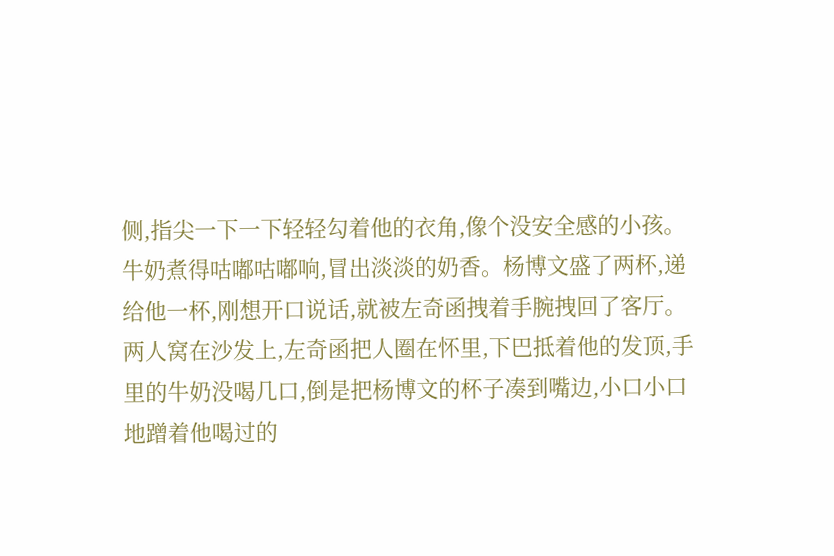侧,指尖一下一下轻轻勾着他的衣角,像个没安全感的小孩。
牛奶煮得咕嘟咕嘟响,冒出淡淡的奶香。杨博文盛了两杯,递给他一杯,刚想开口说话,就被左奇函拽着手腕拽回了客厅。
两人窝在沙发上,左奇函把人圈在怀里,下巴抵着他的发顶,手里的牛奶没喝几口,倒是把杨博文的杯子凑到嘴边,小口小口地蹭着他喝过的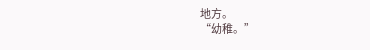地方。
“幼稚。”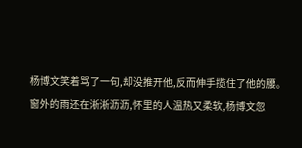杨博文笑着骂了一句,却没推开他,反而伸手揽住了他的腰。
窗外的雨还在淅淅沥沥,怀里的人温热又柔软,杨博文忽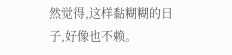然觉得,这样黏糊糊的日子,好像也不赖。